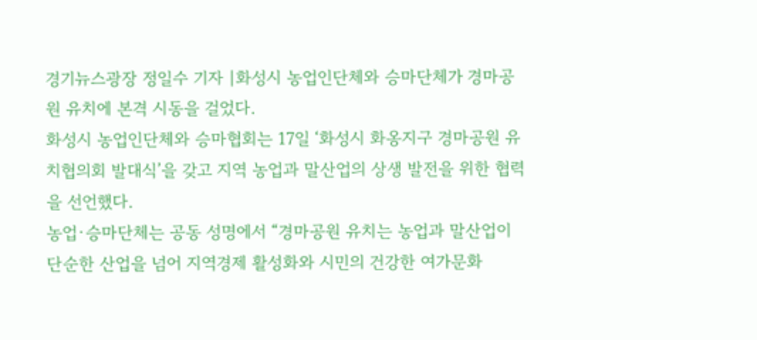경기뉴스광장 정일수 기자 |화성시 농업인단체와 승마단체가 경마공원 유치에 본격 시동을 걸었다.
화성시 농업인단체와 승마협회는 17일 ‘화성시 화옹지구 경마공원 유치협의회 발대식’을 갖고 지역 농업과 말산업의 상생 발전을 위한 협력을 선언했다.
농업·승마단체는 공동 성명에서 “경마공원 유치는 농업과 말산업이 단순한 산업을 넘어 지역경제 활성화와 시민의 건강한 여가문화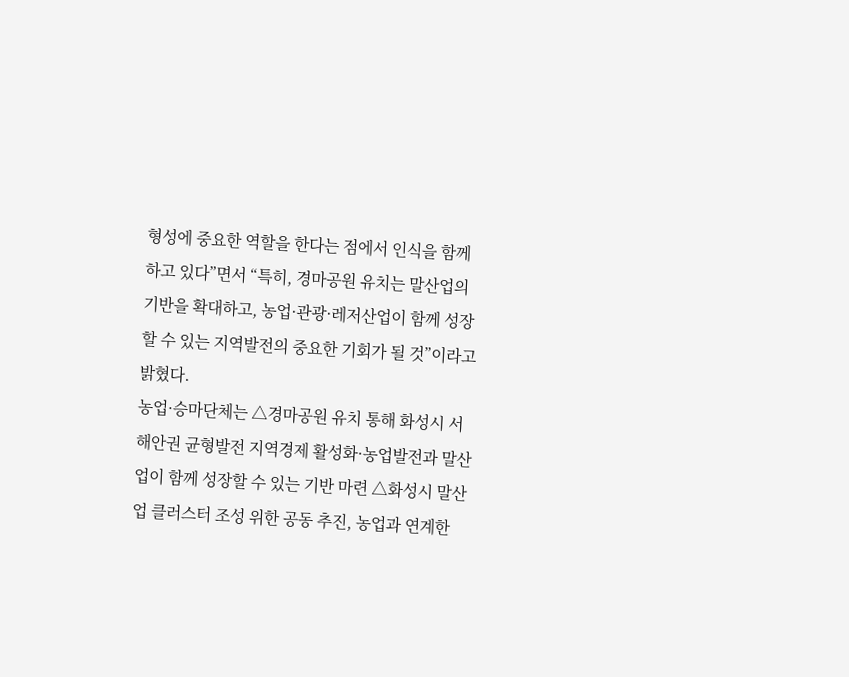형성에 중요한 역할을 한다는 점에서 인식을 함께 하고 있다”면서 “특히, 경마공원 유치는 말산업의 기반을 확대하고, 농업·관광·레저산업이 함께 성장할 수 있는 지역발전의 중요한 기회가 될 것”이라고 밝혔다.
농업·승마단체는 △경마공원 유치 통해 화성시 서해안권 균형발전 지역경제 활성화·농업발전과 말산업이 함께 성장할 수 있는 기반 마련 △화성시 말산업 클러스터 조성 위한 공동 추진, 농업과 연계한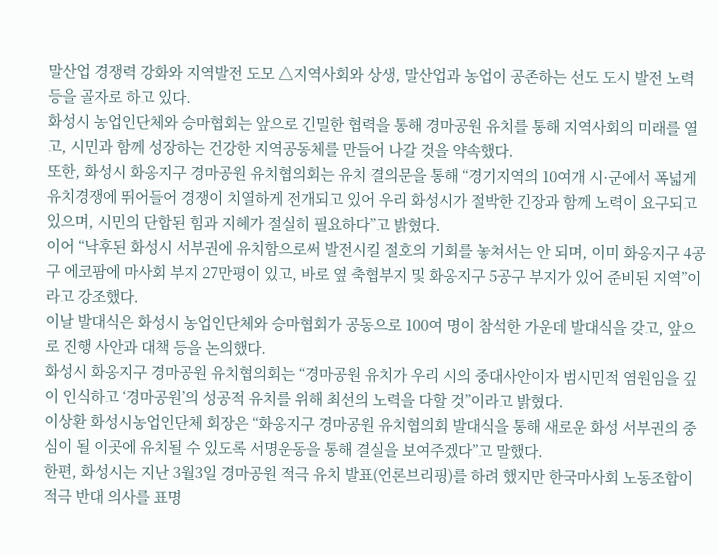말산업 경쟁력 강화와 지역발전 도모 △지역사회와 상생, 말산업과 농업이 공존하는 선도 도시 발전 노력 등을 골자로 하고 있다.
화성시 농업인단체와 승마협회는 앞으로 긴밀한 협력을 통해 경마공원 유치를 통해 지역사회의 미래를 열고, 시민과 함께 성장하는 건강한 지역공동체를 만들어 나갈 것을 약속했다.
또한, 화성시 화옹지구 경마공원 유치협의회는 유치 결의문을 통해 “경기지역의 10여개 시·군에서 폭넓게 유치경쟁에 뛰어들어 경쟁이 치열하게 전개되고 있어 우리 화성시가 절박한 긴장과 함께 노력이 요구되고 있으며, 시민의 단합된 힘과 지혜가 절실히 필요하다”고 밝혔다.
이어 “낙후된 화성시 서부권에 유치함으로써 발전시킬 절호의 기회를 놓쳐서는 안 되며, 이미 화옹지구 4공구 에코팜에 마사회 부지 27만평이 있고, 바로 옆 축협부지 및 화옹지구 5공구 부지가 있어 준비된 지역”이라고 강조했다.
이날 발대식은 화성시 농업인단체와 승마협회가 공동으로 100여 명이 참석한 가운데 발대식을 갖고, 앞으로 진행 사안과 대책 등을 논의했다.
화성시 화옹지구 경마공원 유치협의회는 “경마공원 유치가 우리 시의 중대사안이자 범시민적 염원임을 깊이 인식하고 ‘경마공원’의 성공적 유치를 위해 최선의 노력을 다할 것”이라고 밝혔다.
이상환 화성시농업인단체 회장은 “화옹지구 경마공원 유치협의회 발대식을 통해 새로운 화성 서부권의 중심이 될 이곳에 유치될 수 있도록 서명운동을 통해 결실을 보여주겠다”고 말했다.
한편, 화성시는 지난 3월3일 경마공원 적극 유치 발표(언론브리핑)를 하려 했지만 한국마사회 노동조합이 적극 반대 의사를 표명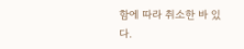함에 따라 취소한 바 있다.